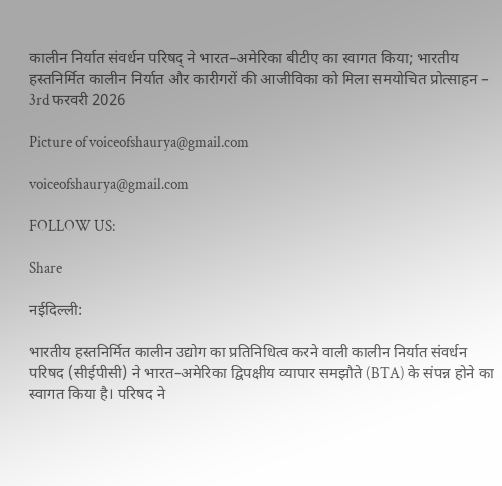कालीन निर्यात संवर्धन परिषद् ने भारत–अमेरिका बीटीए का स्वागत किया; भारतीय हस्तनिर्मित कालीन निर्यात और कारीगरों की आजीविका को मिला समयोचित प्रोत्साहन – 3rd फरवरी 2026

Picture of voiceofshaurya@gmail.com

voiceofshaurya@gmail.com

FOLLOW US:

Share

नईदिल्ली:

भारतीय हस्तनिर्मित कालीन उद्योग का प्रतिनिधित्व करने वाली कालीन निर्यात संवर्धन परिषद (सीईपीसी) ने भारत–अमेरिका द्विपक्षीय व्यापार समझौते (BTA) के संपन्न होने का स्वागत किया है। परिषद ने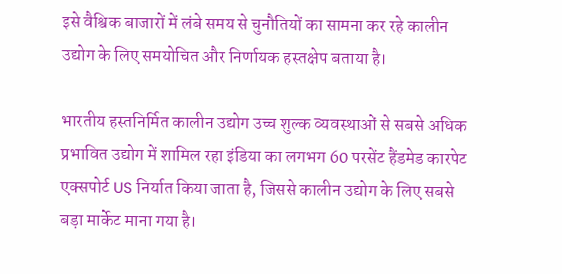इसे वैश्विक बाजारों में लंबे समय से चुनौतियों का सामना कर रहे कालीन उद्योग के लिए समयोचित और निर्णायक हस्तक्षेप बताया है।

भारतीय हस्तनिर्मित कालीन उद्योग उच्च शुल्क व्यवस्थाओं से सबसे अधिक प्रभावित उद्योग में शामिल रहा इंडिया का लगभग 60 परसेंट हैंडमेड कारपेट एक्सपोर्ट US निर्यात किया जाता है, जिससे कालीन उद्योग के लिए सबसे बड़ा मार्केट माना गया है।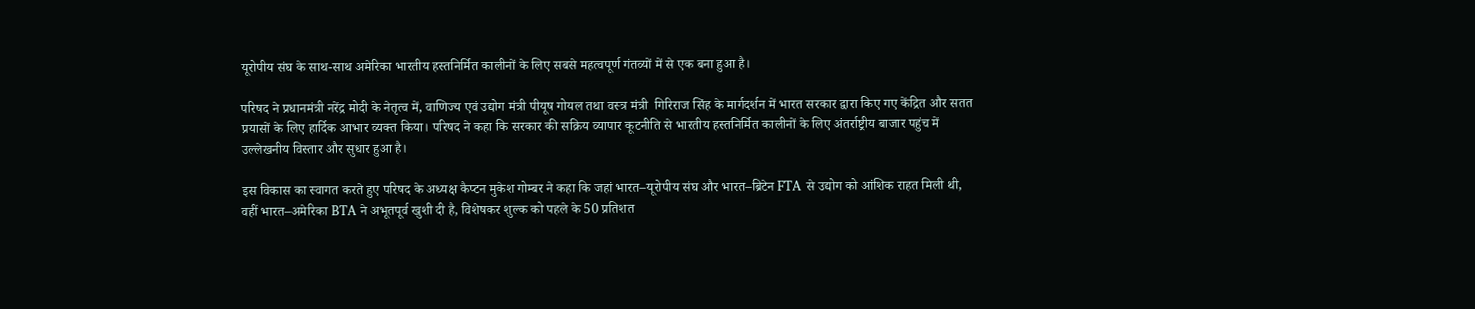यूरोपीय संघ के साथ-साथ अमेरिका भारतीय हस्तनिर्मित कालीनों के लिए सबसे महत्वपूर्ण गंतव्यों में से एक बना हुआ है।

परिषद ने प्रधानमंत्री नरेंद्र मोदी के नेतृत्व में, वाणिज्य एवं उद्योग मंत्री पीयूष गोयल तथा वस्त्र मंत्री  गिरिराज सिंह के मार्गदर्शन में भारत सरकार द्वारा किए गए केंद्रित और सतत प्रयासों के लिए हार्दिक आभार व्यक्त किया। परिषद ने कहा कि सरकार की सक्रिय व्यापार कूटनीति से भारतीय हस्तनिर्मित कालीनों के लिए अंतर्राष्ट्रीय बाजार पहुंच में उल्लेखनीय विस्तार और सुधार हुआ है।

इस विकास का स्वागत करते हुए परिषद के अध्यक्ष कैप्टन मुकेश गोम्बर ने कहा कि जहां भारत–यूरोपीय संघ और भारत–ब्रिटेन FTA से उद्योग को आंशिक राहत मिली थी, वहीं भारत–अमेरिका BTA ने अभूतपूर्व खुशी दी है, विशेषकर शुल्क को पहले के 50 प्रतिशत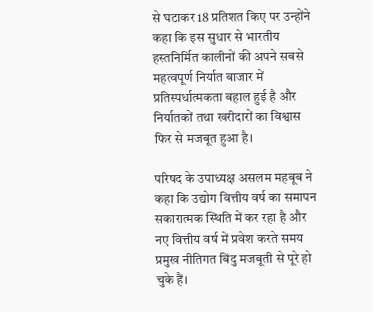से घटाकर 18 प्रतिशत किए पर उन्होंने कहा कि इस सुधार से भारतीय हस्तनिर्मित कालीनों की अपने सबसे महत्वपूर्ण निर्यात बाजार में प्रतिस्पर्धात्मकता बहाल हुई है और निर्यातकों तथा खरीदारों का विश्वास फिर से मजबूत हुआ है।

परिषद के उपाध्यक्ष असलम महबूब ने कहा कि उद्योग वित्तीय वर्ष का समापन सकारात्मक स्थिति में कर रहा है और नए वित्तीय वर्ष में प्रवेश करते समय प्रमुख नीतिगत बिंदु मजबूती से पूरे हो चुके हैं।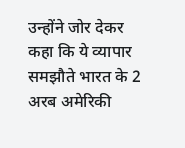उन्होंने जोर देकर कहा कि ये व्यापार समझौते भारत के 2 अरब अमेरिकी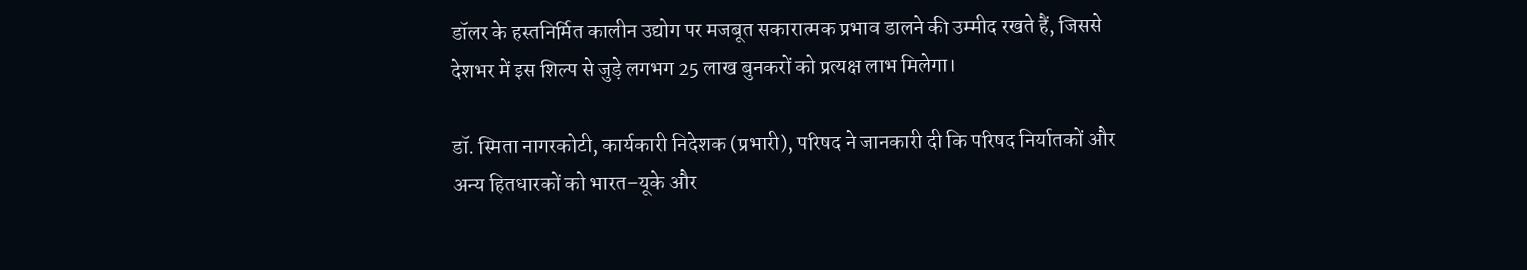डॉलर के हस्तनिर्मित कालीन उद्योग पर मजबूत सकारात्मक प्रभाव डालने की उम्मीद रखते हैं, जिससे देशभर में इस शिल्प से जुड़े लगभग 25 लाख बुनकरों को प्रत्यक्ष लाभ मिलेगा।

डॉ. स्मिता नागरकोटी, कार्यकारी निदेशक (प्रभारी), परिषद ने जानकारी दी कि परिषद निर्यातकों और अन्य हितधारकों को भारत–यूके और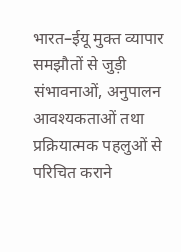भारत–ईयू मुक्त व्यापार समझौतों से जुड़ी संभावनाओं, अनुपालन आवश्यकताओं तथा प्रक्रियात्मक पहलुओं से परिचित कराने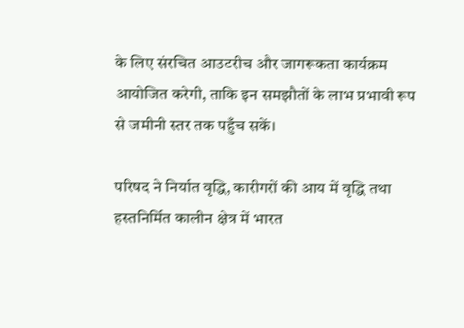के लिए संरचित आउटरीच और जागरूकता कार्यक्रम आयोजित करेगी, ताकि इन समझौतों के लाभ प्रभावी रूप से जमीनी स्तर तक पहुँच सकें।

परिषद ने निर्यात वृद्धि, कारीगरों की आय में वृद्धि तथा हस्तनिर्मित कालीन क्षेत्र में भारत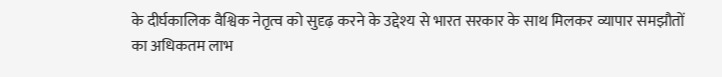के दीर्घकालिक वैश्विक नेतृत्व को सुदृढ़ करने के उद्देश्य से भारत सरकार के साथ मिलकर व्यापार समझौतों का अधिकतम लाभ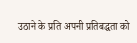उठाने के प्रति अपनी प्रतिबद्धता को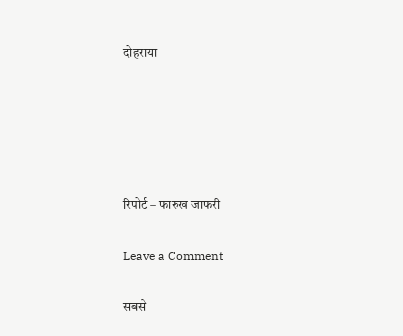दोहराया





रिपोर्ट – फारुख जाफरी

Leave a Comment

सबसे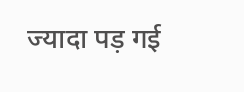ज्यादा पड़ गई